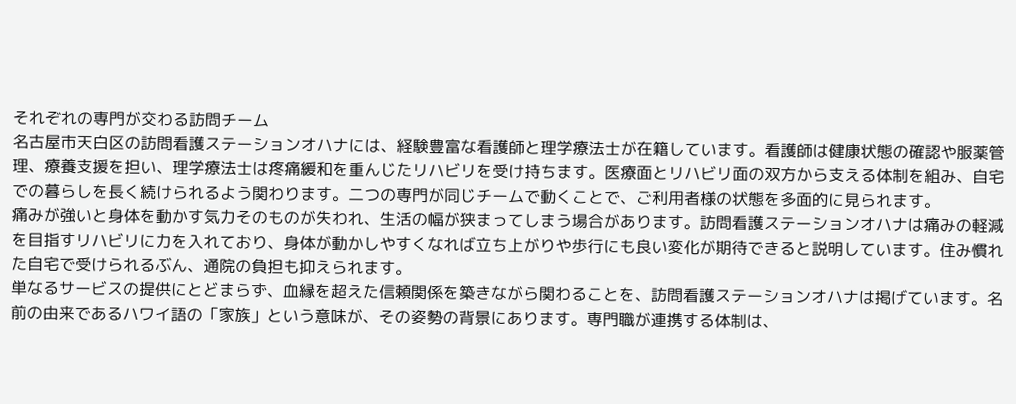それぞれの専門が交わる訪問チーム
名古屋市天白区の訪問看護ステーションオハナには、経験豊富な看護師と理学療法士が在籍しています。看護師は健康状態の確認や服薬管理、療養支援を担い、理学療法士は疼痛緩和を重んじたリハビリを受け持ちます。医療面とリハビリ面の双方から支える体制を組み、自宅での暮らしを長く続けられるよう関わります。二つの専門が同じチームで動くことで、ご利用者様の状態を多面的に見られます。
痛みが強いと身体を動かす気力そのものが失われ、生活の幅が狭まってしまう場合があります。訪問看護ステーションオハナは痛みの軽減を目指すリハビリに力を入れており、身体が動かしやすくなれば立ち上がりや歩行にも良い変化が期待できると説明しています。住み慣れた自宅で受けられるぶん、通院の負担も抑えられます。
単なるサービスの提供にとどまらず、血縁を超えた信頼関係を築きながら関わることを、訪問看護ステーションオハナは掲げています。名前の由来であるハワイ語の「家族」という意味が、その姿勢の背景にあります。専門職が連携する体制は、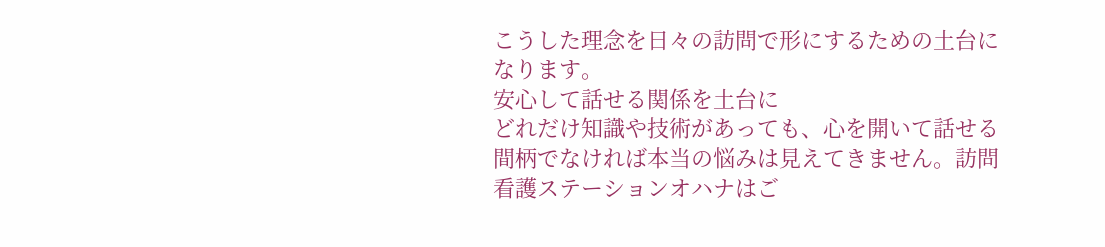こうした理念を日々の訪問で形にするための土台になります。
安心して話せる関係を土台に
どれだけ知識や技術があっても、心を開いて話せる間柄でなければ本当の悩みは見えてきません。訪問看護ステーションオハナはご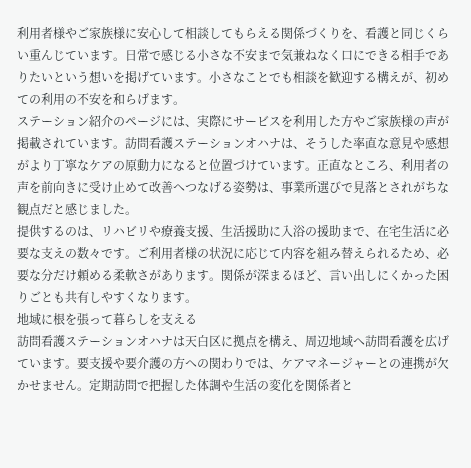利用者様やご家族様に安心して相談してもらえる関係づくりを、看護と同じくらい重んじています。日常で感じる小さな不安まで気兼ねなく口にできる相手でありたいという想いを掲げています。小さなことでも相談を歓迎する構えが、初めての利用の不安を和らげます。
ステーション紹介のページには、実際にサービスを利用した方やご家族様の声が掲載されています。訪問看護ステーションオハナは、そうした率直な意見や感想がより丁寧なケアの原動力になると位置づけています。正直なところ、利用者の声を前向きに受け止めて改善へつなげる姿勢は、事業所選びで見落とされがちな観点だと感じました。
提供するのは、リハビリや療養支援、生活援助に入浴の援助まで、在宅生活に必要な支えの数々です。ご利用者様の状況に応じて内容を組み替えられるため、必要な分だけ頼める柔軟さがあります。関係が深まるほど、言い出しにくかった困りごとも共有しやすくなります。
地域に根を張って暮らしを支える
訪問看護ステーションオハナは天白区に拠点を構え、周辺地域へ訪問看護を広げています。要支援や要介護の方への関わりでは、ケアマネージャーとの連携が欠かせません。定期訪問で把握した体調や生活の変化を関係者と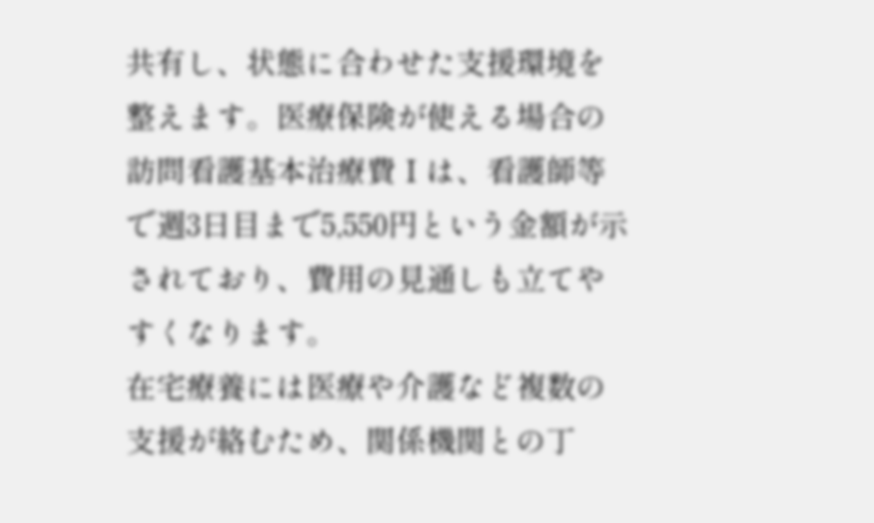共有し、状態に合わせた支援環境を整えます。医療保険が使える場合の訪問看護基本治療費Ⅰは、看護師等で週3日目まで5,550円という金額が示されており、費用の見通しも立てやすくなります。
在宅療養には医療や介護など複数の支援が絡むため、関係機関との丁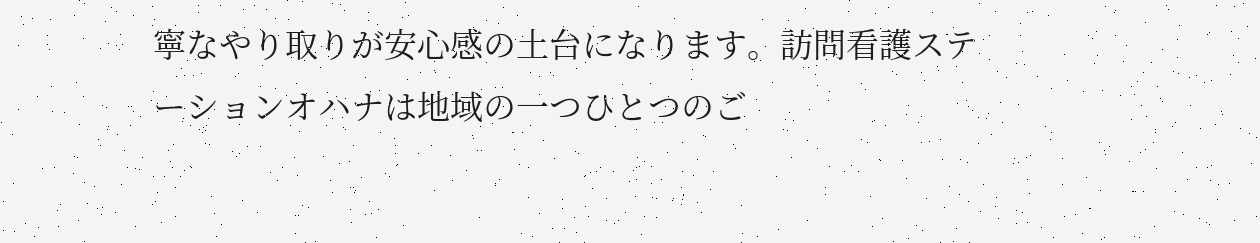寧なやり取りが安心感の土台になります。訪問看護ステーションオハナは地域の一つひとつのご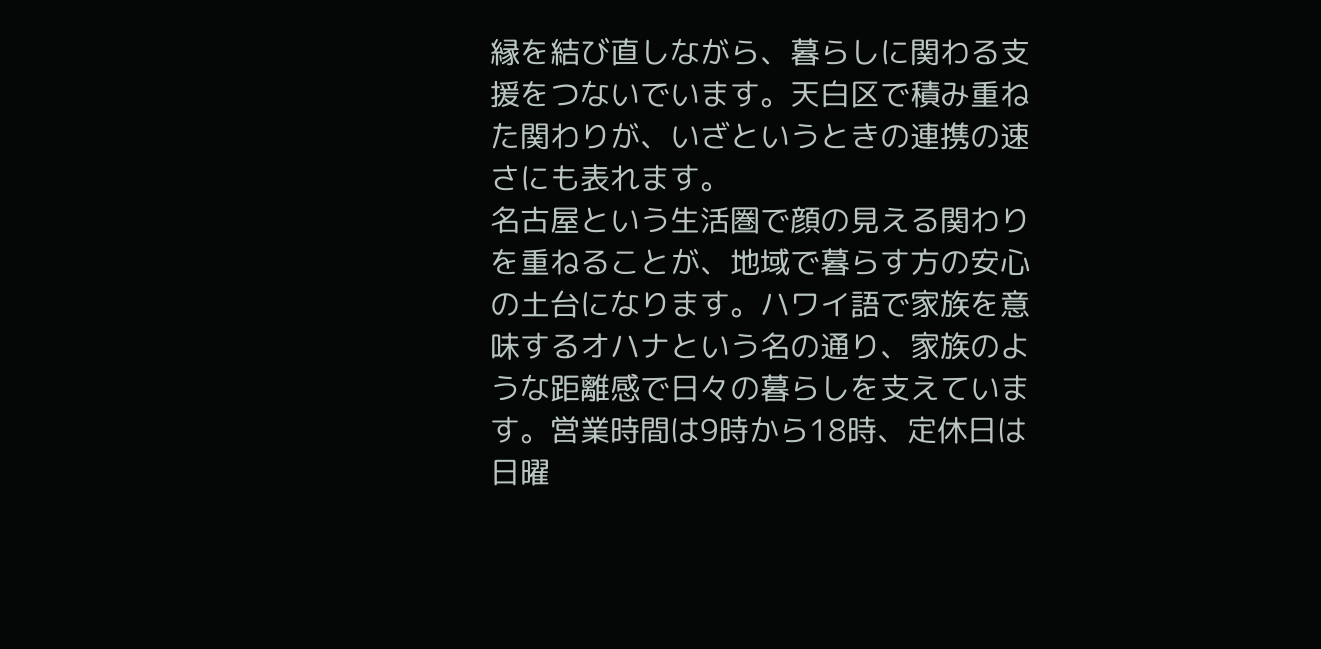縁を結び直しながら、暮らしに関わる支援をつないでいます。天白区で積み重ねた関わりが、いざというときの連携の速さにも表れます。
名古屋という生活圏で顔の見える関わりを重ねることが、地域で暮らす方の安心の土台になります。ハワイ語で家族を意味するオハナという名の通り、家族のような距離感で日々の暮らしを支えています。営業時間は9時から18時、定休日は日曜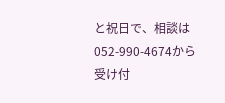と祝日で、相談は052-990-4674から受け付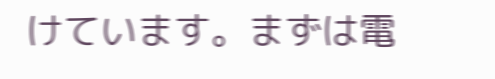けています。まずは電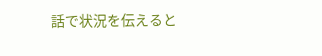話で状況を伝えると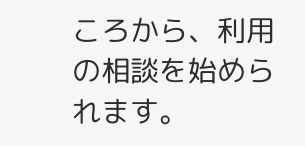ころから、利用の相談を始められます。